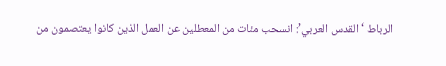الرباط ‘القدس العربي’: انسحب مئات من المعطلين عن العمل الذين كانوا يعتصمون من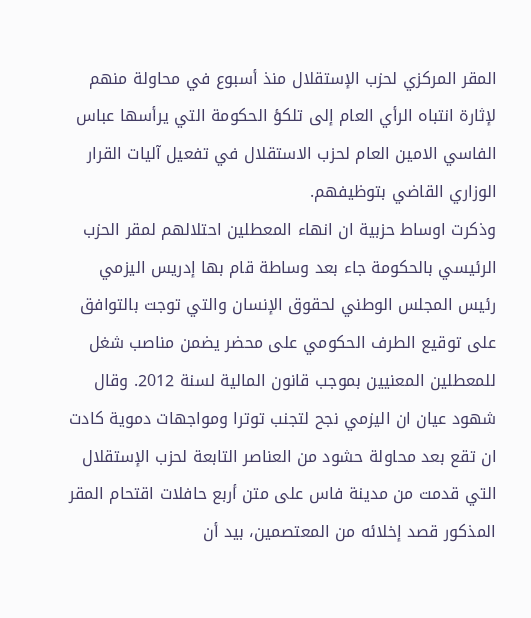المقر المركزي لحزب الإستقلال منذ أسبوع في محاولة منهم لإثارة انتباه الرأي العام إلى تلكؤ الحكومة التي يرأسها عباس الفاسي الامين العام لحزب الاستقلال في تفعيل آليات القرار الوزاري القاضي بتوظيفهم.
وذكرت اوساط حزبية ان انهاء المعطلين احتلالهم لمقر الحزب الرئيسي بالحكومة جاء بعد وساطة قام بها إدريس اليزمي رئيس المجلس الوطني لحقوق الإنسان والتي توجت بالتوافق على توقيع الطرف الحكومي على محضر يضمن مناصب شغل للمعطلين المعنيين بموجب قانون المالية لسنة 2012. وقال شهود عيان ان اليزمي نجح لتجنب توترا ومواجهات دموية كادت ان تقع بعد محاولة حشود من العناصر التابعة لحزب الإستقلال التي قدمت من مدينة فاس على متن أربع حافلات اقتحام المقر المذكور قصد إخلائه من المعتصمين، بيد أن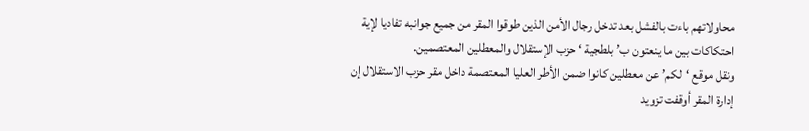محاولاتهم باءت بالفشل بعد تدخل رجال الأمن الذين طوقوا المقر من جميع جوانبه تفاديا لإية احتكاكات بين ما ينعتون ب’ بلطجية ‘ حزب الإستقلال والمعطلين المعتصمين.
ونقل موقع ‘لكم’ عن معطلين كانوا ضمن الأطر العليا المعتصمة داخل مقر حزب الاستقلال إن إدارة المقر أوقفت تزويد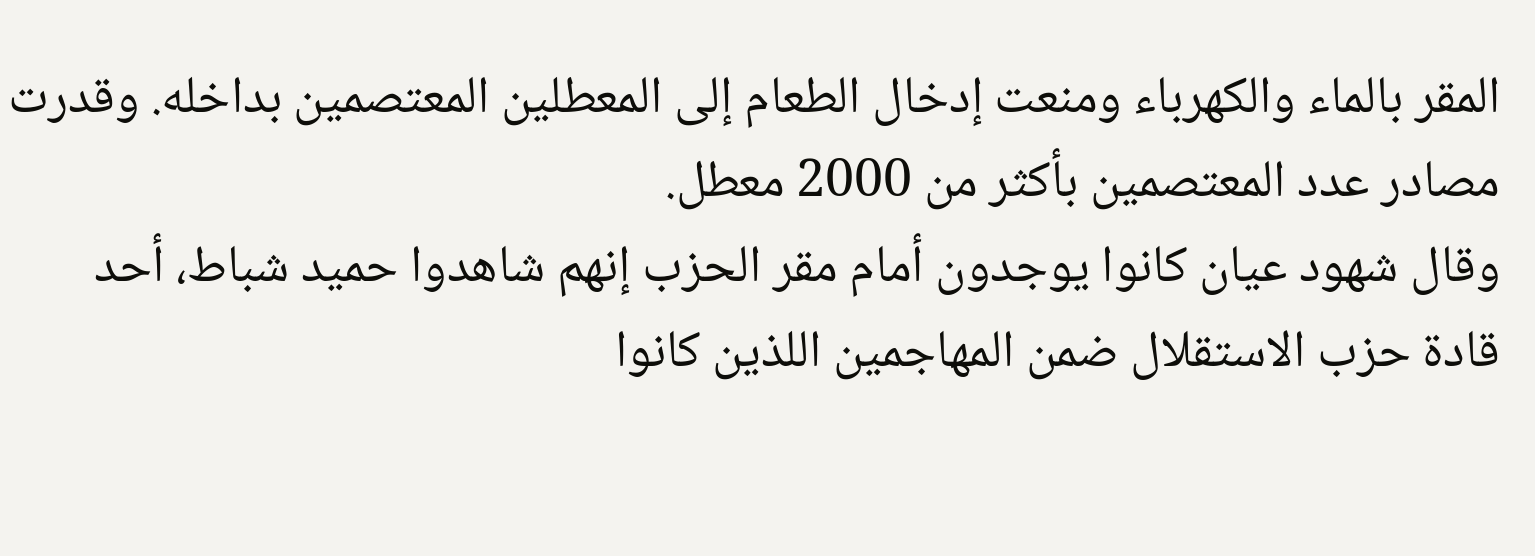المقر بالماء والكهرباء ومنعت إدخال الطعام إلى المعطلين المعتصمين بداخله. وقدرت مصادر عدد المعتصمين بأكثر من 2000 معطل.
وقال شهود عيان كانوا يوجدون أمام مقر الحزب إنهم شاهدوا حميد شباط، أحد قادة حزب الاستقلال ضمن المهاجمين اللذين كانوا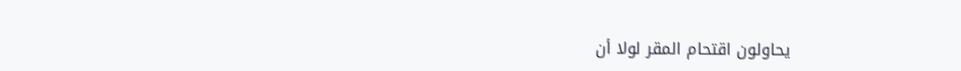يحاولون اقتحام المقر لولا أن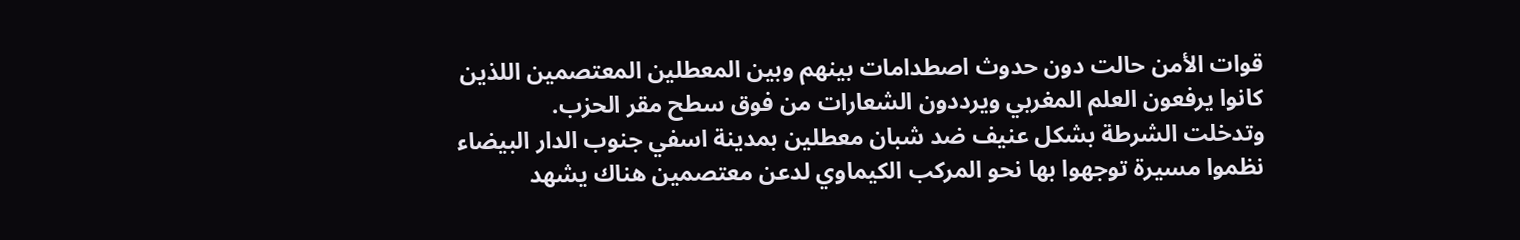قوات الأمن حالت دون حدوث اصطدامات بينهم وبين المعطلين المعتصمين اللذين كانوا يرفعون العلم المغربي ويرددون الشعارات من فوق سطح مقر الحزب.
وتدخلت الشرطة بشكل عنيف ضد شبان معطلين بمدينة اسفي جنوب الدار البيضاء نظموا مسيرة توجهوا بها نحو المركب الكيماوي لدعن معتصمين هناك يشهد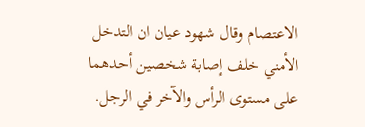الاعتصام وقال شهود عيان ان التدخل الأمني خلف إصابة شخصين أحدهما على مستوى الرأس والآخر في الرجل.